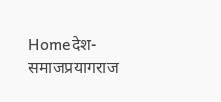Homeदेश-समाजप्रयागराज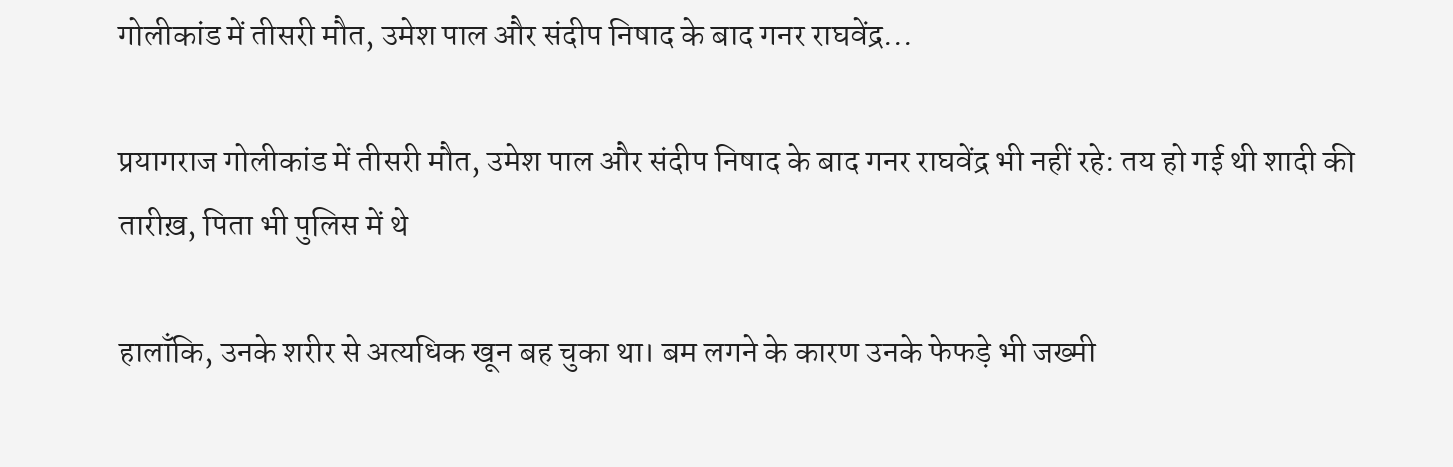गोलीकांड में तीसरी मौत, उमेश पाल और संदीप निषाद के बाद गनर राघवेंद्र...

प्रयागराज गोलीकांड में तीसरी मौत, उमेश पाल और संदीप निषाद के बाद गनर राघवेंद्र भी नहीं रहे: तय हो गई थी शादी की तारीख़, पिता भी पुलिस में थे

हालाँकि, उनके शरीर से अत्यधिक खून बह चुका था। बम लगने के कारण उनके फेफड़े भी जख्मी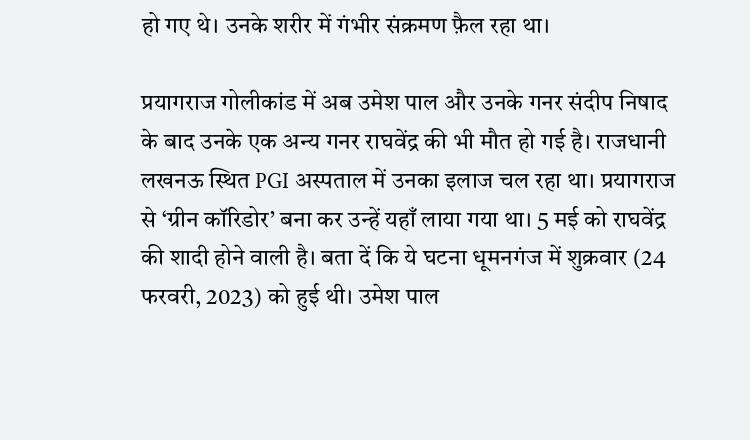हो गए थे। उनके शरीर में गंभीर संक्रमण फ़ैल रहा था।

प्रयागराज गोलीकांड में अब उमेश पाल और उनके गनर संदीप निषाद के बाद उनके एक अन्य गनर राघवेंद्र की भी मौत हो गई है। राजधानी लखनऊ स्थित PGI अस्पताल में उनका इलाज चल रहा था। प्रयागराज से ‘ग्रीन कॉरिडोर’ बना कर उन्हें यहाँ लाया गया था। 5 मई को राघवेंद्र की शादी होने वाली है। बता दें कि ये घटना धूमनगंज में शुक्रवार (24 फरवरी, 2023) को हुई थी। उमेश पाल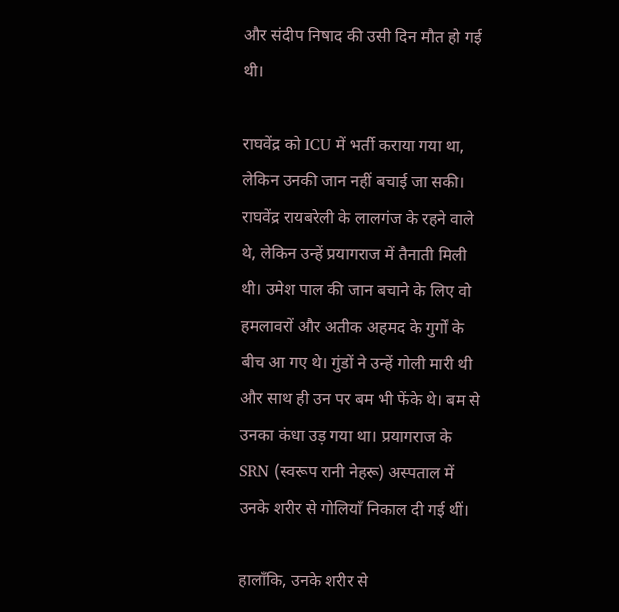और संदीप निषाद की उसी दिन मौत हो गई थी।

राघवेंद्र को ICU में भर्ती कराया गया था, लेकिन उनकी जान नहीं बचाई जा सकी। राघवेंद्र रायबरेली के लालगंज के रहने वाले थे, लेकिन उन्हें प्रयागराज में तैनाती मिली थी। उमेश पाल की जान बचाने के लिए वो हमलावरों और अतीक अहमद के गुर्गों के बीच आ गए थे। गुंडों ने उन्हें गोली मारी थी और साथ ही उन पर बम भी फेंके थे। बम से उनका कंधा उड़ गया था। प्रयागराज के SRN (स्वरूप रानी नेहरू) अस्पताल में उनके शरीर से गोलियाँ निकाल दी गई थीं।

हालाँकि, उनके शरीर से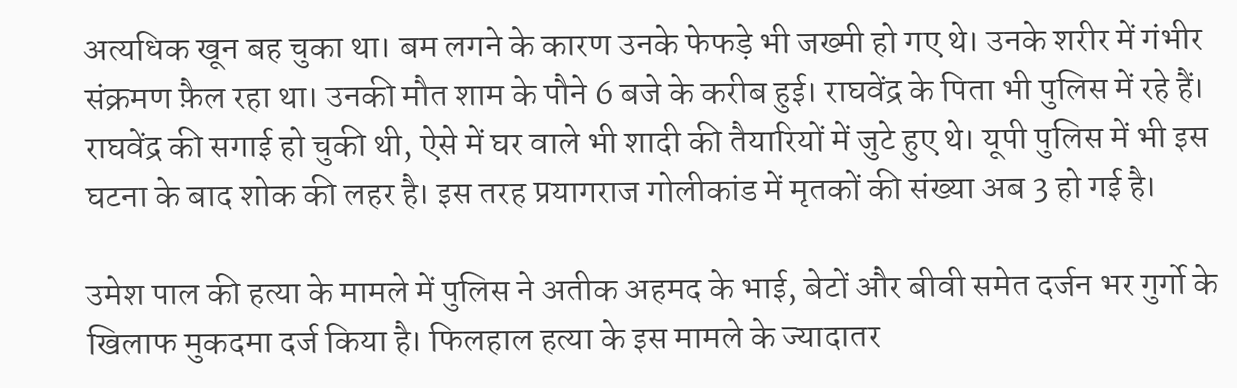अत्यधिक खून बह चुका था। बम लगने के कारण उनके फेफड़े भी जख्मी हो गए थे। उनके शरीर में गंभीर संक्रमण फ़ैल रहा था। उनकी मौत शाम के पौने 6 बजे के करीब हुई। राघवेंद्र के पिता भी पुलिस में रहे हैं। राघवेंद्र की सगाई हो चुकी थी, ऐसे में घर वाले भी शादी की तैयारियों में जुटे हुए थे। यूपी पुलिस में भी इस घटना के बाद शोक की लहर है। इस तरह प्रयागराज गोलीकांड में मृतकों की संख्या अब 3 हो गई है।

उमेश पाल की हत्या के मामले में पुलिस ने अतीक अहमद के भाई, बेटों और बीवी समेत दर्जन भर गुर्गो के खिलाफ मुकदमा दर्ज किया है। फिलहाल हत्या के इस मामले के ज्यादातर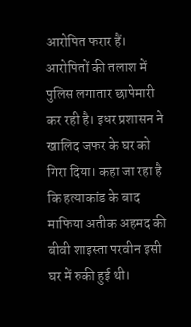आरोपित फरार हैं। आरोपितों की तलाश में पुलिस लगातार छापेमारी कर रही है। इधर प्रशासन ने खालिद जफर के घर को गिरा दिया। कहा जा रहा है कि हत्याकांड के बाद माफिया अतीक अहमद की बीवी शाइस्ता परवीन इसी घर में रुकी हुई थी।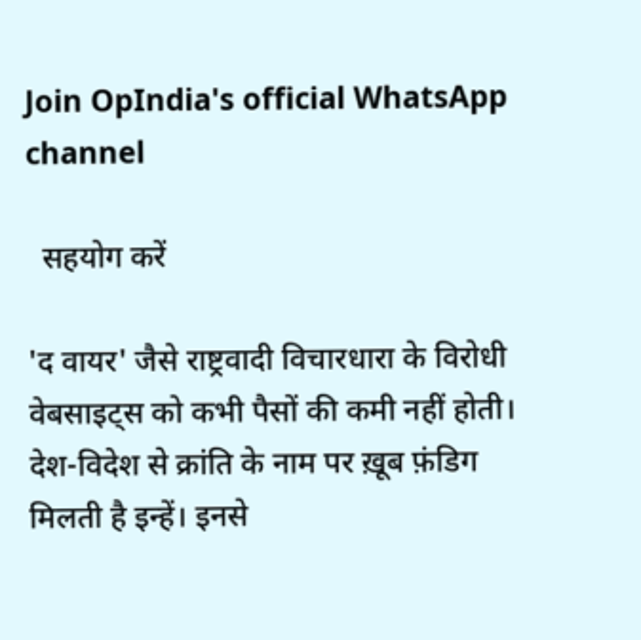Join OpIndia's official WhatsApp channel

  सहयोग करें

'द वायर' जैसे राष्ट्रवादी विचारधारा के विरोधी वेबसाइट्स को कभी पैसों की कमी नहीं होती। देश-विदेश से क्रांति के नाम पर ख़ूब फ़ंडिग मिलती है इन्हें। इनसे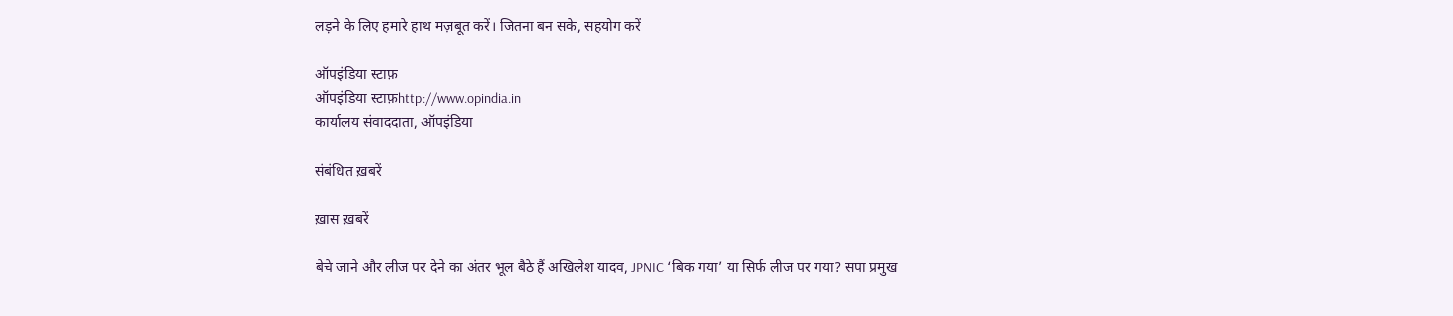लड़ने के लिए हमारे हाथ मज़बूत करें। जितना बन सके, सहयोग करें

ऑपइंडिया स्टाफ़
ऑपइंडिया स्टाफ़http://www.opindia.in
कार्यालय संवाददाता, ऑपइंडिया

संबंधित ख़बरें

ख़ास ख़बरें

बेचे जाने और लीज पर देने का अंतर भूल बैठे हैं अखिलेश यादव, JPNIC ‘बिक गया’ या सिर्फ लीज पर गया? सपा प्रमुख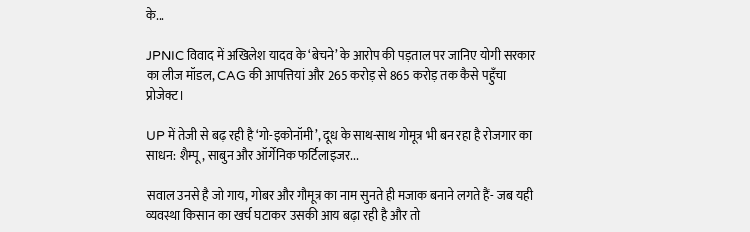के...

JPNIC विवाद में अखिलेश यादव के ‘बेचने’ के आरोप की पड़ताल पर जानिए योगी सरकार का लीज मॉडल, CAG की आपत्तियां और 265 करोड़ से 865 करोड़ तक कैसे पहुँचा प्रोजेक्ट।

UP में तेजी से बढ़ रही है ‘गो-इकोनॉमी’, दूध के साथ-साथ गोमूत्र भी बन रहा है रोजगार का साधन: शैम्पू, साबुन और ऑर्गेनिक फर्टिलाइजर...

सवाल उनसे है जो गाय, गोबर और गौमूत्र का नाम सुनते ही मजाक बनाने लगते हैं- जब यही व्यवस्था किसान का खर्च घटाकर उसकी आय बढ़ा रही है और तो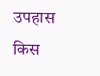उपहास किस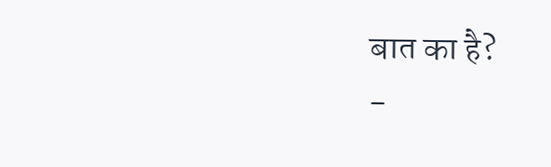बात का है?
-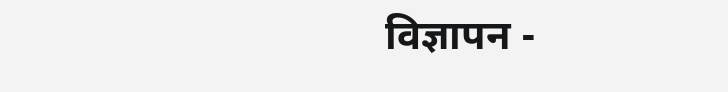विज्ञापन -